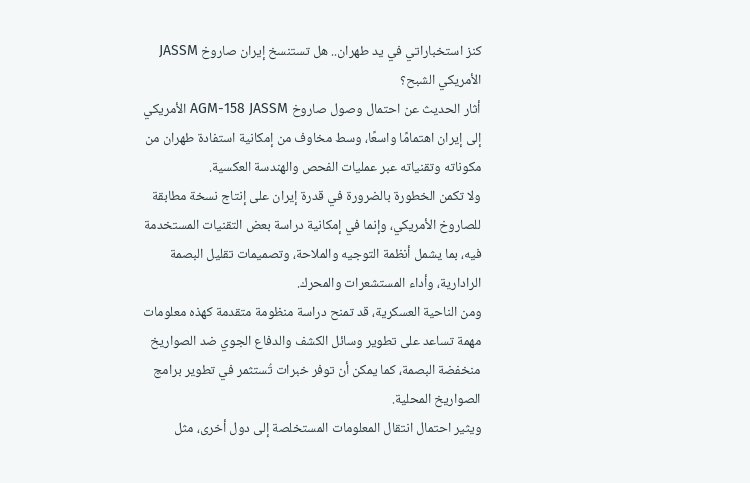كنز استخباراتي في يد طهران.. هل تستنسخ إيران صاروخ JASSM الأمريكي الشبح؟
أثار الحديث عن احتمال وصول صاروخ AGM-158 JASSM الأمريكي إلى إيران اهتمامًا واسعًا، وسط مخاوف من إمكانية استفادة طهران من مكوناته وتقنياته عبر عمليات الفحص والهندسة العكسية.
ولا تكمن الخطورة بالضرورة في قدرة إيران على إنتاج نسخة مطابقة للصاروخ الأمريكي، وإنما في إمكانية دراسة بعض التقنيات المستخدمة فيه، بما يشمل أنظمة التوجيه والملاحة، وتصميمات تقليل البصمة الرادارية، وأداء المستشعرات والمحرك.
ومن الناحية العسكرية، قد تمنح دراسة منظومة متقدمة كهذه معلومات مهمة تساعد على تطوير وسائل الكشف والدفاع الجوي ضد الصواريخ منخفضة البصمة، كما يمكن أن توفر خبرات تُستثمر في تطوير برامج الصواريخ المحلية.
ويثير احتمال انتقال المعلومات المستخلصة إلى دول أخرى، مثل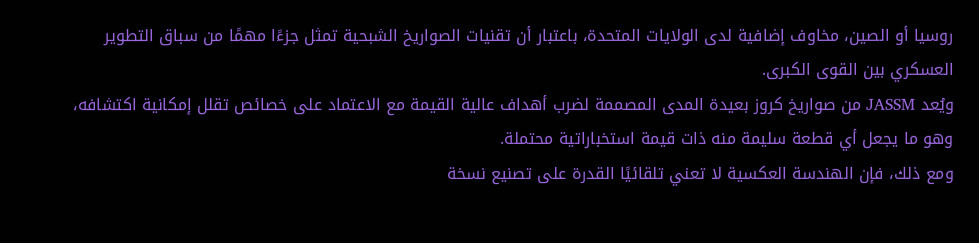روسيا أو الصين، مخاوف إضافية لدى الولايات المتحدة، باعتبار أن تقنيات الصواريخ الشبحية تمثل جزءًا مهمًا من سباق التطوير العسكري بين القوى الكبرى.
ويُعد JASSM من صواريخ كروز بعيدة المدى المصممة لضرب أهداف عالية القيمة مع الاعتماد على خصائص تقلل إمكانية اكتشافه، وهو ما يجعل أي قطعة سليمة منه ذات قيمة استخباراتية محتملة.
ومع ذلك، فإن الهندسة العكسية لا تعني تلقائيًا القدرة على تصنيع نسخة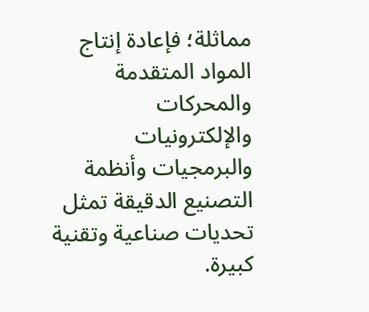مماثلة؛ فإعادة إنتاج المواد المتقدمة والمحركات والإلكترونيات والبرمجيات وأنظمة التصنيع الدقيقة تمثل تحديات صناعية وتقنية كبيرة.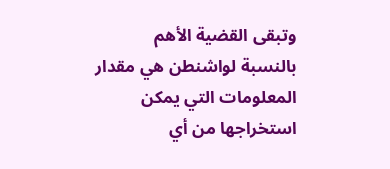وتبقى القضية الأهم بالنسبة لواشنطن هي مقدار المعلومات التي يمكن استخراجها من أي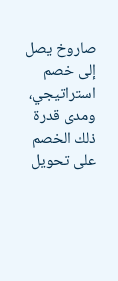صاروخ يصل إلى خصم استراتيجي، ومدى قدرة ذلك الخصم على تحويل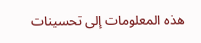هذه المعلومات إلى تحسينات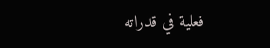فعلية في قدراته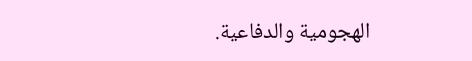الهجومية والدفاعية.